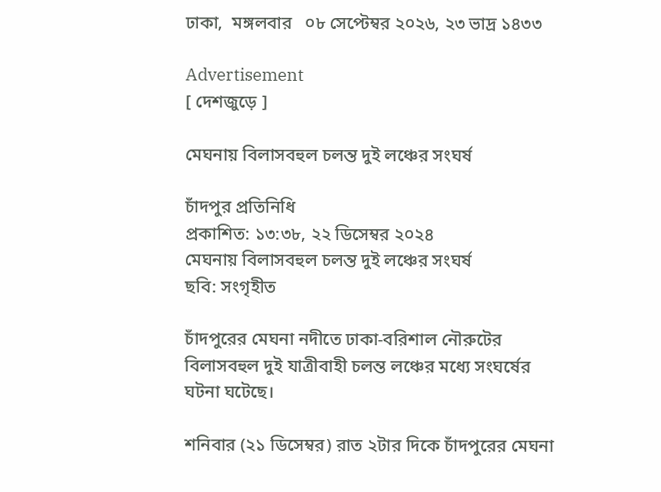ঢাকা,  মঙ্গলবার   ০৮ সেপ্টেম্বর ২০২৬, ২৩ ভাদ্র ১৪৩৩

Advertisement
[ দেশজুড়ে ]

মেঘনায় বিলাসবহুল চলন্ত দুই লঞ্চের সংঘর্ষ

চাঁদপুর প্রতিনিধি
প্রকাশিত: ১৩:৩৮, ২২ ডিসেম্বর ২০২৪
মেঘনায় বিলাসবহুল চলন্ত দুই লঞ্চের সংঘর্ষ
ছবি: সংগৃহীত

চাঁদপুরের মেঘনা নদীতে ঢাকা-বরিশাল নৌরুটের বিলাসবহুল দুই যাত্রীবাহী চলন্ত লঞ্চের মধ্যে সংঘর্ষের ঘটনা ঘটেছে।

শনিবার (২১ ডিসেম্বর) রাত ২টার দিকে চাঁদপুরের মেঘনা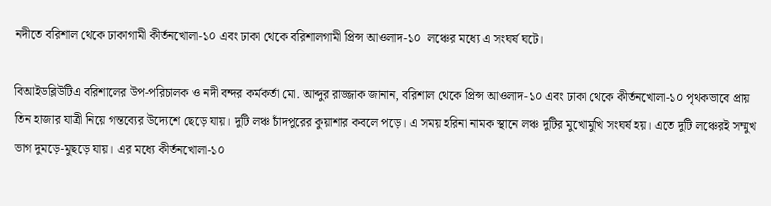নদীতে বরিশাল থেকে ঢাকাগামী কীর্তনখোলা-১০ এবং ঢাকা থেকে বরিশালগামী প্রিন্স আওলাদ-১০  লঞ্চের মধ্যে এ সংঘর্ষ ঘটে।

বিআইডব্লিউটিএ বরিশালের উপ-পরিচালক ও নদী বন্দর কর্মকর্তা মো. আব্দুর রাজ্জাক জানান, বরিশাল থেকে প্রিন্স আওলাদ-১০ এবং ঢাকা থেকে কীর্তনখোলা-১০ পৃথকভাবে প্রায় তিন হাজার যাত্রী নিয়ে গন্তব্যের উদ্যেশে ছেড়ে যায়। দুটি লঞ্চ চাঁদপুরের কুয়াশার কবলে পড়ে। এ সময় হরিনা নামক স্থানে লঞ্চ দুটির মুখোমুখি সংঘর্ষ হয়। এতে দুটি লঞ্চেরই সম্মুখ ভাগ দুমড়ে-মুছড়ে যায়। এর মধ্যে কীর্তনখোলা-১০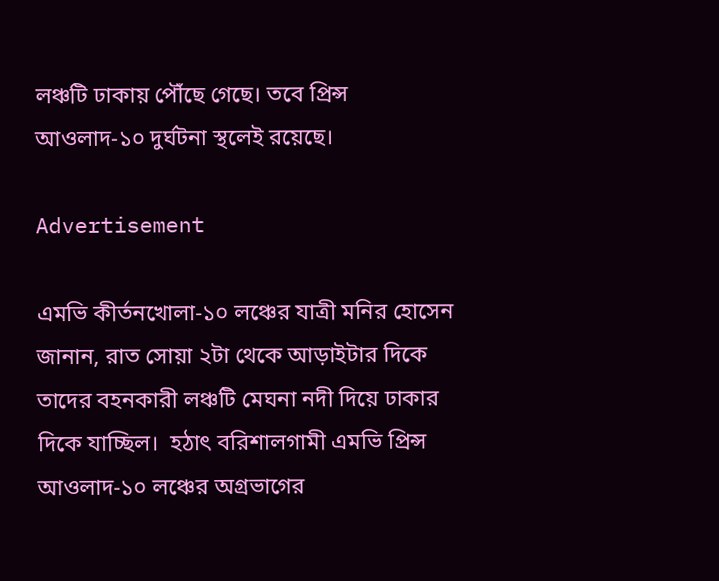লঞ্চটি ঢাকায় পৌঁছে গেছে। তবে প্রিন্স আওলাদ-১০ দুর্ঘটনা স্থলেই রয়েছে।

Advertisement

এমভি কীর্তনখোলা-১০ লঞ্চের যাত্রী মনির হোসেন জানান, রাত সোয়া ২টা থেকে আড়াইটার দিকে তাদের বহনকারী লঞ্চটি মেঘনা নদী দিয়ে ঢাকার দিকে যাচ্ছিল।  হঠাৎ বরিশালগামী এমভি প্রিন্স আওলাদ-১০ লঞ্চের অগ্রভাগের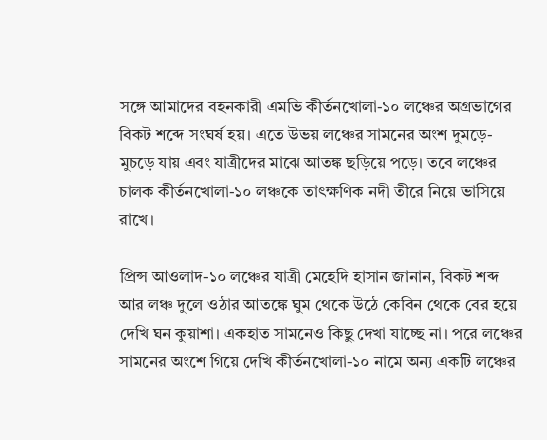সঙ্গে আমাদের বহনকারী এমভি কীর্তনখোলা-১০ লঞ্চের অগ্রভাগের বিকট শব্দে সংঘর্ষ হয়। এতে উভয় লঞ্চের সামনের অংশ দুমড়ে-মুচড়ে যায় এবং যাত্রীদের মাঝে আতঙ্ক ছড়িয়ে পড়ে। তবে লঞ্চের চালক কীর্তনখোলা-১০ লঞ্চকে তাৎক্ষণিক নদী তীরে নিয়ে ভাসিয়ে রাখে।

প্রিন্স আওলাদ-১০ লঞ্চের যাত্রী মেহেদি হাসান জানান, বিকট শব্দ আর লঞ্চ দুলে ওঠার আতঙ্কে ঘুম থেকে উঠে কেবিন থেকে বের হয়ে দেখি ঘন কুয়াশা। একহাত সামনেও কিছু দেখা যাচ্ছে না। পরে লঞ্চের সামনের অংশে গিয়ে দেখি কীর্তনখোলা-১০ নামে অন্য একটি লঞ্চের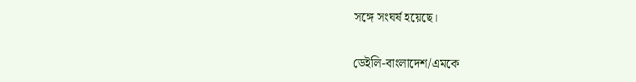সঙ্গে সংঘর্ষ হয়েছে।

ডেইলি-বাংলাদেশ/এমকে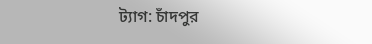ট্যাগ: চাঁদপুর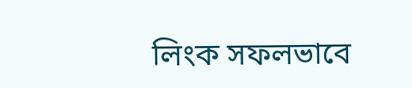লিংক সফলভাবে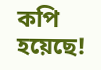কপি হয়েছে!